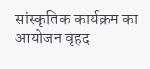सांस्कृतिक कार्यक्रम का आयोजन वृहद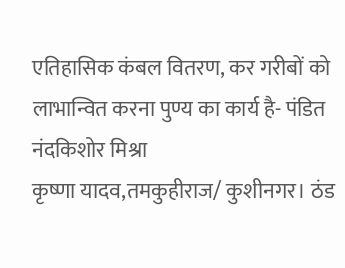एतिहासिक कंबल वितरण, कर गरीबों को लाभान्वित करना पुण्य का कार्य है- पंडित नंदकिशोर मिश्रा
कृष्णा यादव,तमकुहीराज/ कुशीनगर। ठंड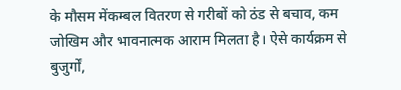के मौसम मेंकम्बल वितरण से गरीबों को ठंड से बचाव, कम जोखिम और भावनात्मक आराम मिलता है। ऐसे कार्यक्रम से बुजुर्गों,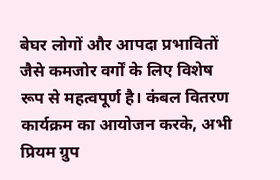बेघर लोगों और आपदा प्रभावितों जैसे कमजोर वर्गों के लिए विशेष रूप से महत्वपूर्ण है। कंबल वितरण कार्यक्रम का आयोजन करके, अभी प्रियम ग्रुप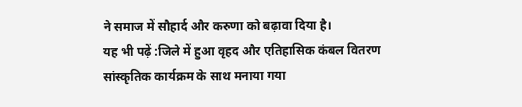ने समाज में सौहार्द और करुणा को बढ़ावा दिया है।
यह भी पढ़ें :जिले में हुआ वृहद और एतिहासिक कंबल वितरण सांस्कृतिक कार्यक्रम के साथ मनाया गया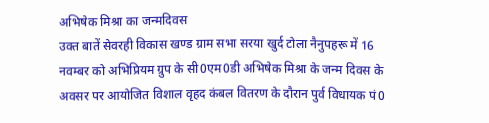अभिषेक मिश्रा का जन्मदिवस
उक्त बातें सेवरही विकास खण्ड ग्राम सभा सरया खुर्द टोला नैनुपहरू में 16 नवम्बर को अभिप्रियम ग्रुप के सी0एम0डी अभिषेक मिश्रा के जन्म दिवस के अवसर पर आयोजित विशाल वृहद कंबल वितरण के दौरान पुर्व विधायक पं0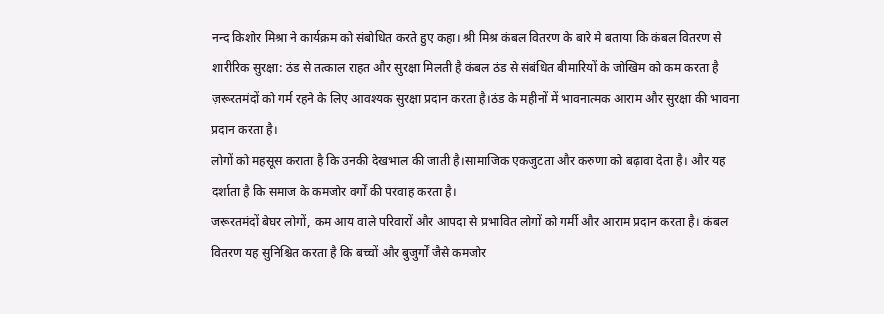नन्द किशोर मिश्रा ने कार्यक्रम को संबोधित करते हुए कहा। श्री मिश्र कंबल वितरण के बारे मे बताया कि कंबल वितरण से शारीरिक सुरक्षा: ठंड से तत्काल राहत और सुरक्षा मिलती है कंबल ठंड से संबंधित बीमारियों के जोखिम को कम करता है ज़रूरतमंदों को गर्म रहने के लिए आवश्यक सुरक्षा प्रदान करता है।ठंड के महीनों में भावनात्मक आराम और सुरक्षा की भावना प्रदान करता है।
लोगों को महसूस कराता है कि उनकी देखभाल की जाती है।सामाजिक एकजुटता और करुणा को बढ़ावा देता है। और यह दर्शाता है कि समाज के कमजोर वर्गों की परवाह करता है।
जरूरतमंदों बेघर लोगों, कम आय वाले परिवारों और आपदा से प्रभावित लोगों को गर्मी और आराम प्रदान करता है। कंबल वितरण यह सुनिश्चित करता है कि बच्चों और बुजुर्गों जैसे कमजोर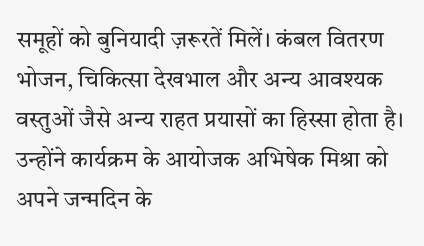समूहों को बुनियादी ज़रूरतें मिलें। कंबल वितरण भोजन, चिकित्सा देखभाल और अन्य आवश्यक वस्तुओं जैसे अन्य राहत प्रयासों का हिस्सा होता है। उन्होंने कार्यक्रम के आयोजक अभिषेक मिश्रा को अपने जन्मदिन के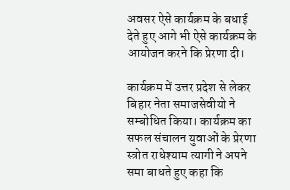अवसर ऐसे कार्यक्रम के बधाई देते हुए आगे भी ऐसे कार्यक्रम के आयोजन करने कि प्रेरणा दी।

कार्यक्रम में उत्तर प्रदेश से लेकर बिहार नेता समाजसेवीयो ने सम्बोधित किया। कार्यक्रम का सफल संचालन युवाओं के प्रेरणा स्त्रोत राधेश्याम त्यागी ने अपने समा बाधते हुए कहा कि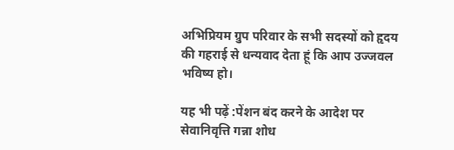अभिप्रियम ग्रुप परिवार के सभी सदस्यों को हृदय की गहराई से धन्यवाद देता हूं कि आप उज्जवल भविष्य हो।

यह भी पढ़ें :पेंशन बंद करने के आदेश पर सेवानिवृत्ति गन्ना शोध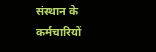संस्थान के कर्मचारियों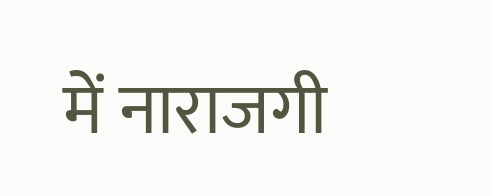में नाराजगी